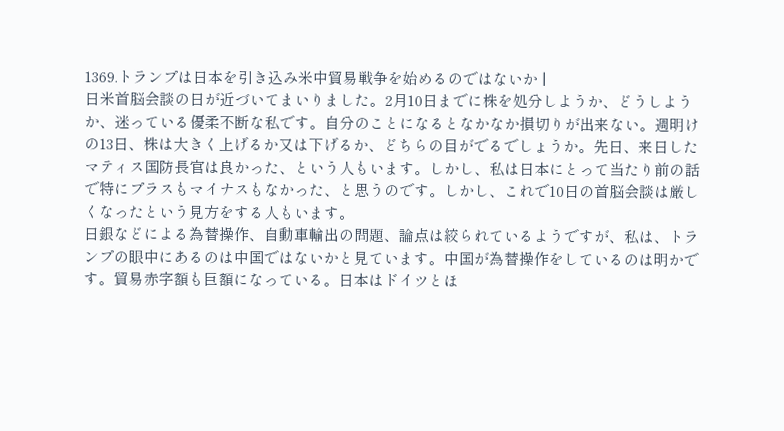1369.トランプは日本を引き込み米中貿易戦争を始めるのではないか |
日米首脳会談の日が近づいてまいりました。2月10日までに株を処分しようか、どうしようか、迷っている優柔不断な私です。自分のことになるとなかなか損切りが出来ない。週明けの13日、株は大きく上げるか又は下げるか、どちらの目がでるでしょうか。先日、来日したマティス国防長官は良かった、という人もいます。しかし、私は日本にとって当たり前の話で特にプラスもマイナスもなかった、と思うのです。しかし、これで10日の首脳会談は厳しくなったという見方をする人もいます。
日銀などによる為替操作、自動車輸出の問題、論点は絞られているようですが、私は、トランプの眼中にあるのは中国ではないかと見ています。中国が為替操作をしているのは明かです。貿易赤字額も巨額になっている。日本はドイツとほ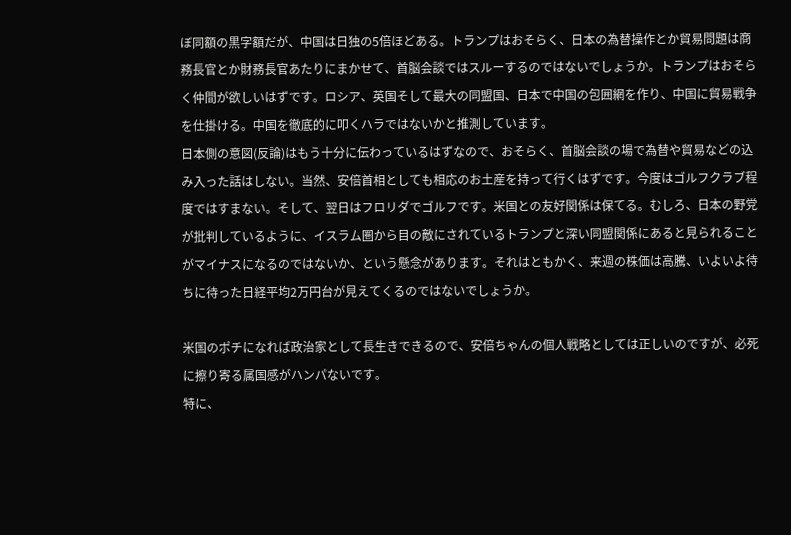ぼ同額の黒字額だが、中国は日独の5倍ほどある。トランプはおそらく、日本の為替操作とか貿易問題は商務長官とか財務長官あたりにまかせて、首脳会談ではスルーするのではないでしょうか。トランプはおそらく仲間が欲しいはずです。ロシア、英国そして最大の同盟国、日本で中国の包囲網を作り、中国に貿易戦争を仕掛ける。中国を徹底的に叩くハラではないかと推測しています。
日本側の意図(反論)はもう十分に伝わっているはずなので、おそらく、首脳会談の場で為替や貿易などの込み入った話はしない。当然、安倍首相としても相応のお土産を持って行くはずです。今度はゴルフクラブ程度ではすまない。そして、翌日はフロリダでゴルフです。米国との友好関係は保てる。むしろ、日本の野党が批判しているように、イスラム圏から目の敵にされているトランプと深い同盟関係にあると見られることがマイナスになるのではないか、という懸念があります。それはともかく、来週の株価は高騰、いよいよ待ちに待った日経平均2万円台が見えてくるのではないでしょうか。

米国のポチになれば政治家として長生きできるので、安倍ちゃんの個人戦略としては正しいのですが、必死に擦り寄る属国感がハンパないです。
特に、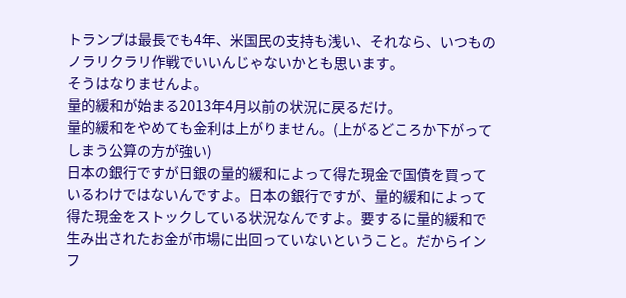トランプは最長でも4年、米国民の支持も浅い、それなら、いつものノラリクラリ作戦でいいんじゃないかとも思います。
そうはなりませんよ。
量的緩和が始まる2013年4月以前の状況に戻るだけ。
量的緩和をやめても金利は上がりません。(上がるどころか下がってしまう公算の方が強い)
日本の銀行ですが日銀の量的緩和によって得た現金で国債を買っているわけではないんですよ。日本の銀行ですが、量的緩和によって得た現金をストックしている状況なんですよ。要するに量的緩和で生み出されたお金が市場に出回っていないということ。だからインフ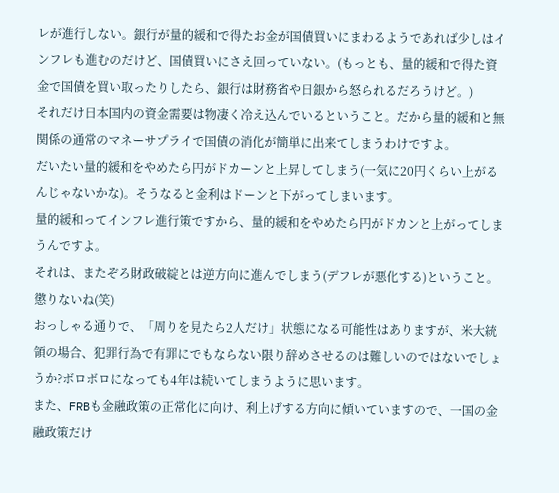レが進行しない。銀行が量的緩和で得たお金が国債買いにまわるようであれば少しはインフレも進むのだけど、国債買いにさえ回っていない。(もっとも、量的緩和で得た資金で国債を買い取ったりしたら、銀行は財務省や日銀から怒られるだろうけど。)
それだけ日本国内の資金需要は物凄く冷え込んでいるということ。だから量的緩和と無関係の通常のマネーサプライで国債の消化が簡単に出来てしまうわけですよ。
だいたい量的緩和をやめたら円がドカーンと上昇してしまう(一気に20円くらい上がるんじゃないかな)。そうなると金利はドーンと下がってしまいます。
量的緩和ってインフレ進行策ですから、量的緩和をやめたら円がドカンと上がってしまうんですよ。
それは、またぞろ財政破綻とは逆方向に進んでしまう(デフレが悪化する)ということ。
懲りないね(笑)
おっしゃる通りで、「周りを見たら2人だけ」状態になる可能性はありますが、米大統領の場合、犯罪行為で有罪にでもならない限り辞めさせるのは難しいのではないでしょうか?ボロボロになっても4年は続いてしまうように思います。
また、FRBも金融政策の正常化に向け、利上げする方向に傾いていますので、一国の金融政策だけ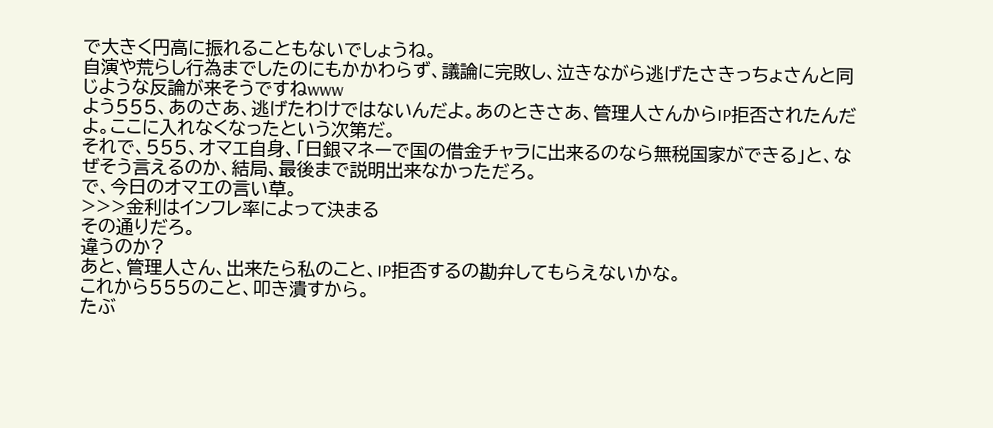で大きく円高に振れることもないでしょうね。
自演や荒らし行為までしたのにもかかわらず、議論に完敗し、泣きながら逃げたさきっちょさんと同じような反論が来そうですねwww
よう555、あのさあ、逃げたわけではないんだよ。あのときさあ、管理人さんからIP拒否されたんだよ。ここに入れなくなったという次第だ。
それで、555、オマエ自身、「日銀マネーで国の借金チャラに出来るのなら無税国家ができる」と、なぜそう言えるのか、結局、最後まで説明出来なかっただろ。
で、今日のオマエの言い草。
>>>金利はインフレ率によって決まる
その通りだろ。
違うのか?
あと、管理人さん、出来たら私のこと、IP拒否するの勘弁してもらえないかな。
これから555のこと、叩き潰すから。
たぶ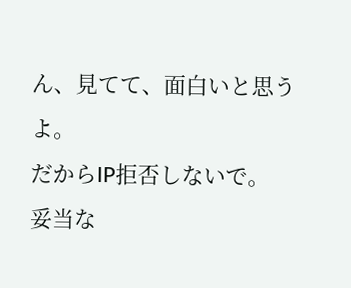ん、見てて、面白いと思うよ。
だからIP拒否しないで。
妥当な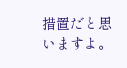措置だと思いますよ。